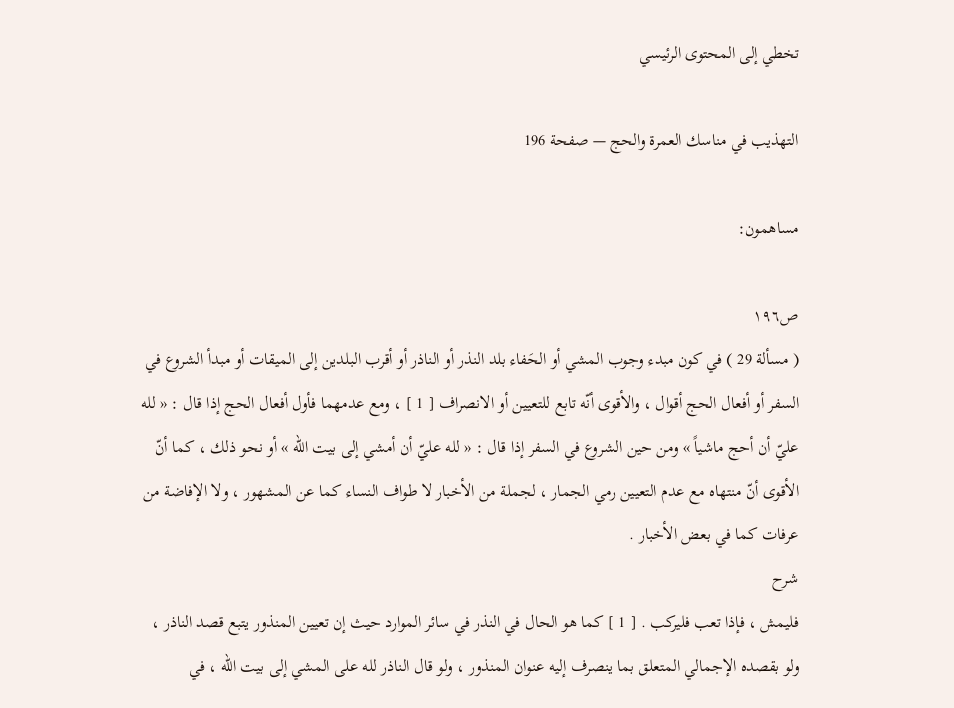تخطي إلى المحتوى الرئيسي

التهذيب في مناسك العمرة والحج — صفحة 196

مساهمون:

ص١٩٦
( مسألة 29 ) في كون مبدء وجوب المشي أو الحَفاء بلد النذر أو الناذر أو أقرب البلدين إلى الميقات أو مبدأ الشروع في السفر أو أفعال الحج أقوال ، والأقوى أنّه تابع للتعيين أو الانصراف [ 1 ] ، ومع عدمهما فأول أفعال الحج إذا قال : « لله عليّ أن أحج ماشياً » ومن حين الشروع في السفر إذا قال : « لله عليّ أن أمشي إلى بيت الله » أو نحو ذلك ، كما أنّ الأقوى أنّ منتهاه مع عدم التعيين رمي الجمار ، لجملة من الأخبار لا طواف النساء كما عن المشهور ، ولا الإفاضة من عرفات كما في بعض الأخبار .
شرح
فليمش ، فإذا تعب فليركب . [ 1 ] كما هو الحال في النذر في سائر الموارد حيث إن تعيين المنذور يتبع قصد الناذر ، ولو بقصده الإجمالي المتعلق بما ينصرف إليه عنوان المنذور ، ولو قال الناذر لله على المشي إلى بيت الله ، في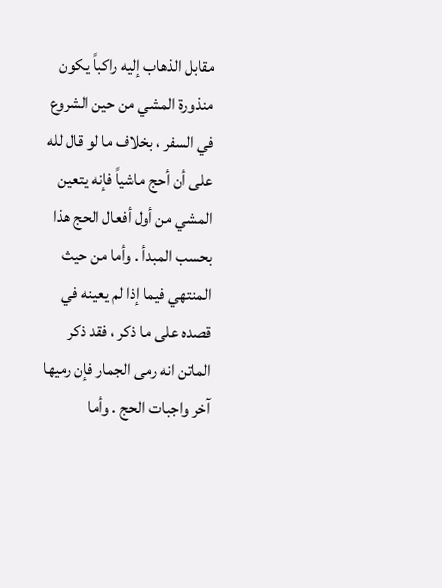مقابل الذهاب إليه راكباً يكون منذورة المشي من حين الشروع في السفر ، بخلاف ما لو قال لله على أن أحج ماشياً فإنه يتعين المشي من أول أفعال الحج هذا بحسب المبدأ . وأما من حيث المنتهي فيما إذا لم يعينه في قصده على ما ذكر ، فقد ذكر الماتن انه رمى الجمار فإن رميها آخر واجبات الحج . وأما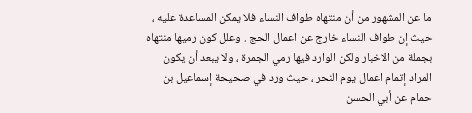ما عن المشهور من أن منتهاه طواف النساء فلا يمكن المساعدة عليه ، حيث إن طواف النساء خارج عن اعمال الحج . وعلل كون رميها منتهاه بجملة من الاخبار ولكن الوارد فيها رمي الجمرة ، ولا يبعد أن يكون المراد إتمام اعمال يوم النحر ، حيث ورد في صحيحة إسماعيل بن حمام عن أبي الحسن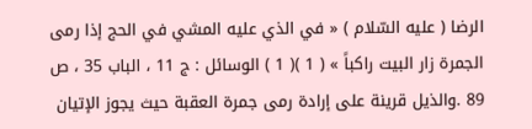الرضا ( عليه السّلام ) « في الذي عليه المشي في الحج إذا رمى الجمرة زار البيت راكباً » ( 1 )( 1 ) الوسائل : ج 11 ، الباب 35 ، ص 89 .والذيل قرينة على إرادة رمى جمرة العقبة حيث يجوز الإتيان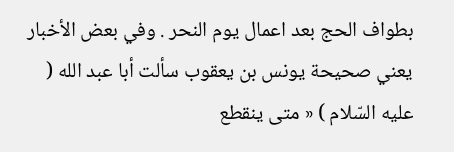بطواف الحج بعد اعمال يوم النحر . وفي بعض الأخبار يعني صحيحة يونس بن يعقوب سألت أبا عبد الله ( عليه السّلام ) « متى ينقطع